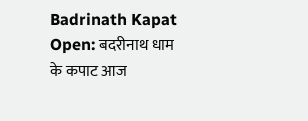Badrinath Kapat Open: बदरीनाथ धाम के कपाट आज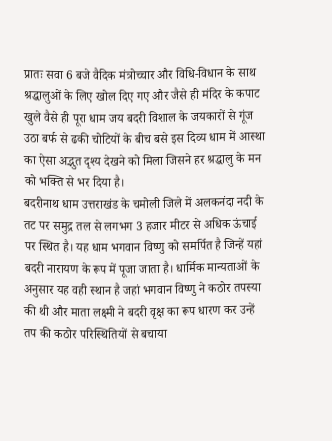प्रातः सवा 6 बजे वैदिक मंत्रोच्चार और विधि-विधान के साथ श्रद्धालुओं के लिए खोल दिए गए और जैसे ही मंदिर के कपाट खुले वैसे ही पूरा धाम जय बदरी विशाल के जयकारों से गूंज उठा बर्फ से ढकी चोटियों के बीच बसे इस दिव्य धाम में आस्था का ऐसा अद्भुत दृश्य देखने को मिला जिसने हर श्रद्धालु के मन को भक्ति से भर दिया है।
बदरीनाथ धाम उत्तराखंड के चमोली जिले में अलकनंदा नदी के तट पर समुद्र तल से लगभग 3 हजार मीटर से अधिक ऊंचाई पर स्थित है। यह धाम भगवान विष्णु को समर्पित है जिन्हें यहां बदरी नारायण के रूप में पूजा जाता है। धार्मिक मान्यताओं के अनुसार यह वही स्थान है जहां भगवान विष्णु ने कठोर तपस्या की थी और माता लक्ष्मी ने बदरी वृक्ष का रूप धारण कर उन्हें तप की कठोर परिस्थितियों से बचाया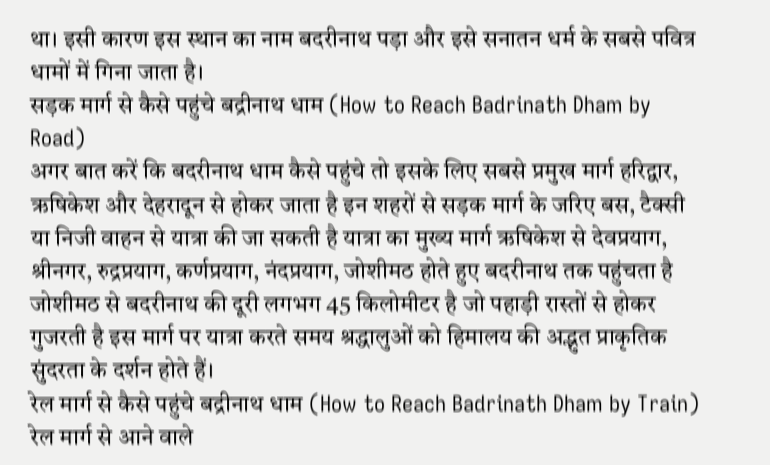था। इसी कारण इस स्थान का नाम बदरीनाथ पड़ा और इसे सनातन धर्म के सबसे पवित्र धामों में गिना जाता है।
सड़क मार्ग से कैसे पहुंचे बद्रीनाथ धाम (How to Reach Badrinath Dham by Road)
अगर बात करें कि बदरीनाथ धाम कैसे पहुंचे तो इसके लिए सबसे प्रमुख मार्ग हरिद्वार, ऋषिकेश और देहरादून से होकर जाता है इन शहरों से सड़क मार्ग के जरिए बस, टैक्सी या निजी वाहन से यात्रा की जा सकती है यात्रा का मुख्य मार्ग ऋषिकेश से देवप्रयाग, श्रीनगर, रुद्रप्रयाग, कर्णप्रयाग, नंदप्रयाग, जोशीमठ होते हुए बदरीनाथ तक पहुंचता है जोशीमठ से बदरीनाथ की दूरी लगभग 45 किलोमीटर है जो पहाड़ी रास्तों से होकर गुजरती है इस मार्ग पर यात्रा करते समय श्रद्धालुओं को हिमालय की अद्भुत प्राकृतिक सुंदरता के दर्शन होते हैं।
रेल मार्ग से कैसे पहुंचे बद्रीनाथ धाम (How to Reach Badrinath Dham by Train)
रेल मार्ग से आने वाले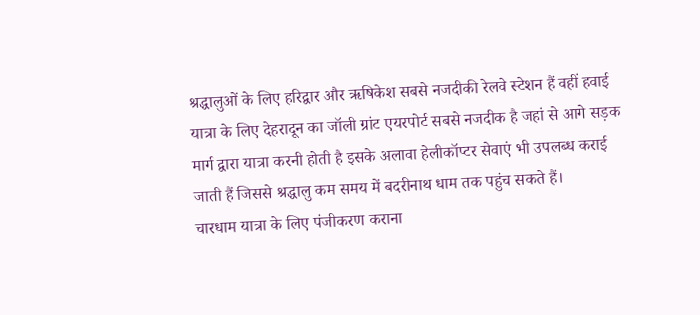श्रद्धालुओं के लिए हरिद्वार और ऋषिकेश सबसे नजदीकी रेलवे स्टेशन हैं वहीं हवाई यात्रा के लिए देहरादून का जॉली ग्रांट एयरपोर्ट सबसे नजदीक है जहां से आगे सड़क मार्ग द्वारा यात्रा करनी होती है इसके अलावा हेलीकॉप्टर सेवाएं भी उपलब्ध कराई जाती हैं जिससे श्रद्धालु कम समय में बदरीनाथ धाम तक पहुंच सकते हैं।
चारधाम यात्रा के लिए पंजीकरण कराना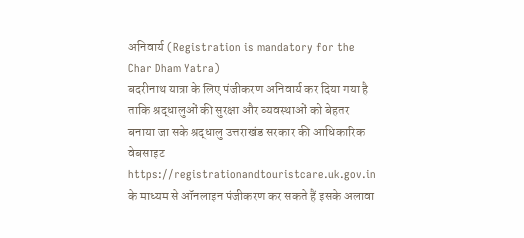अनिवार्य (Registration is mandatory for the Char Dham Yatra)
बदरीनाथ यात्रा के लिए पंजीकरण अनिवार्य कर दिया गया है ताकि श्रद्धालुओं की सुरक्षा और व्यवस्थाओं को बेहतर बनाया जा सके श्रद्धालु उत्तराखंड सरकार की आधिकारिक वेबसाइट https://registrationandtouristcare.uk.gov.in के माध्यम से ऑनलाइन पंजीकरण कर सकते हैं इसके अलावा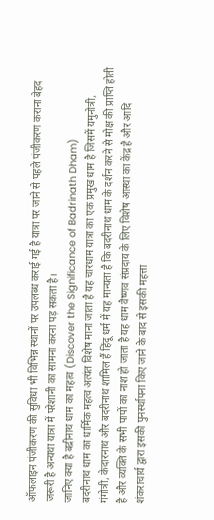ऑफलाइन पंजीकरण की सुविधा भी विभिन्न स्थानों पर उपलब्ध कराई गई है यात्रा पर जाने से पहले पंजीकरण कराना बेहद जरूरी है अन्यथा यात्रा में परेशानी का सामना करना पड़ सकता है।
जानिए क्या है बद्रीनाथ धाम का महत्व (Discover the Significance of Badrinath Dham)
बदरीनाथ धाम का धार्मिक महत्व अत्यंत विशेष माना जाता है यह चारधाम यात्रा का एक प्रमुख धाम है जिसमें यमुनोत्री, गंगोत्री, केदारनाथ और बदरीनाथ शामिल हैं हिंदू धर्म में यह मान्यता है कि बदरीनाथ धाम के दर्शन करने से मोक्ष की प्राप्ति होती है और व्यक्ति के सभी पापों का नाश हो जाता है यह धाम वैष्णव संप्रदाय के लिए विशेष आस्था का केंद्र है और आदि शंकराचार्य द्वारा इसकी पुनर्स्थापना किए जाने के बाद से इसकी महत्ता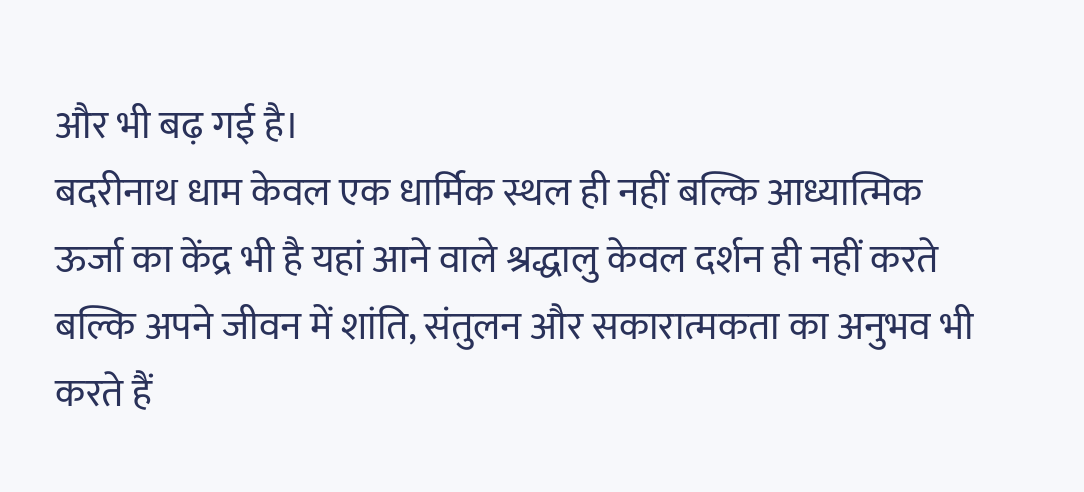और भी बढ़ गई है।
बदरीनाथ धाम केवल एक धार्मिक स्थल ही नहीं बल्कि आध्यात्मिक ऊर्जा का केंद्र भी है यहां आने वाले श्रद्धालु केवल दर्शन ही नहीं करते बल्कि अपने जीवन में शांति, संतुलन और सकारात्मकता का अनुभव भी करते हैं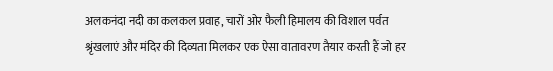अलकनंदा नदी का कलकल प्रवाह, चारों ओर फैली हिमालय की विशाल पर्वत श्रृंखलाएं और मंदिर की दिव्यता मिलकर एक ऐसा वातावरण तैयार करती हैं जो हर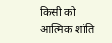किसी को आत्मिक शांति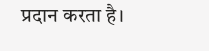प्रदान करता है।